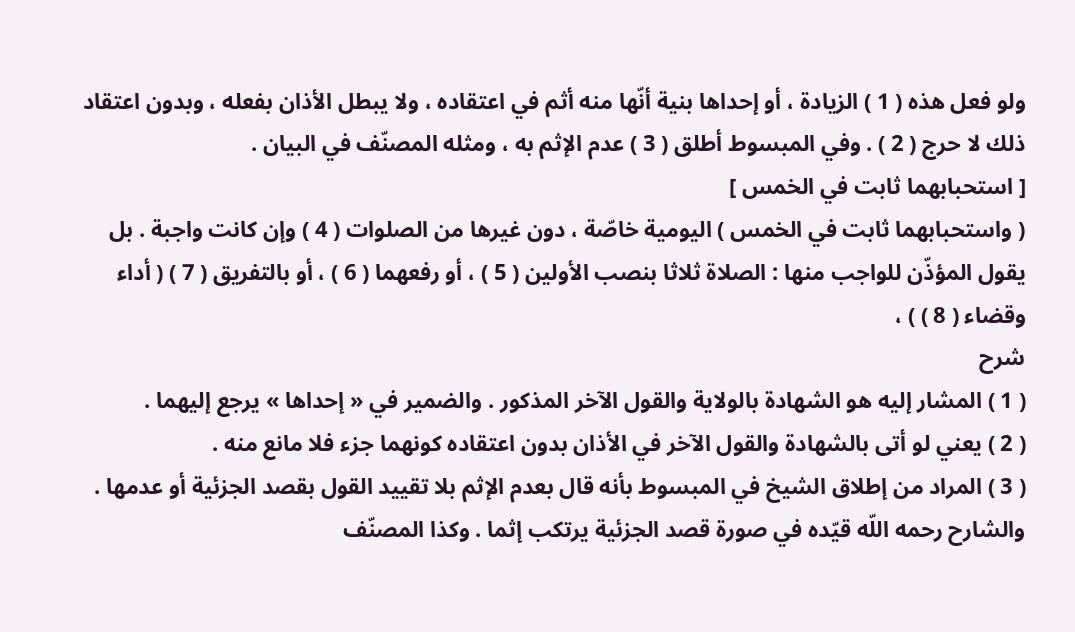ولو فعل هذه ( 1 ) الزيادة ، أو إحداها بنية أنّها منه أثم في اعتقاده ، ولا يبطل الأذان بفعله ، وبدون اعتقاد ذلك لا حرج ( 2 ) . وفي المبسوط أطلق ( 3 ) عدم الإثم به ، ومثله المصنّف في البيان .
[ استحبابهما ثابت في الخمس ]
( واستحبابهما ثابت في الخمس ) اليومية خاصّة ، دون غيرها من الصلوات ( 4 ) وإن كانت واجبة . بل يقول المؤذّن للواجب منها : الصلاة ثلاثا بنصب الأولين ( 5 ) ، أو رفعهما ( 6 ) ، أو بالتفريق ( 7 ) ( أداء وقضاء ( 8 ) ) ،
شرح
( 1 ) المشار إليه هو الشهادة بالولاية والقول الآخر المذكور . والضمير في « إحداها » يرجع إليهما .
( 2 ) يعني لو أتى بالشهادة والقول الآخر في الأذان بدون اعتقاده كونهما جزء فلا مانع منه .
( 3 ) المراد من إطلاق الشيخ في المبسوط بأنه قال بعدم الإثم بلا تقييد القول بقصد الجزئية أو عدمها . والشارح رحمه اللّه قيّده في صورة قصد الجزئية يرتكب إثما . وكذا المصنّف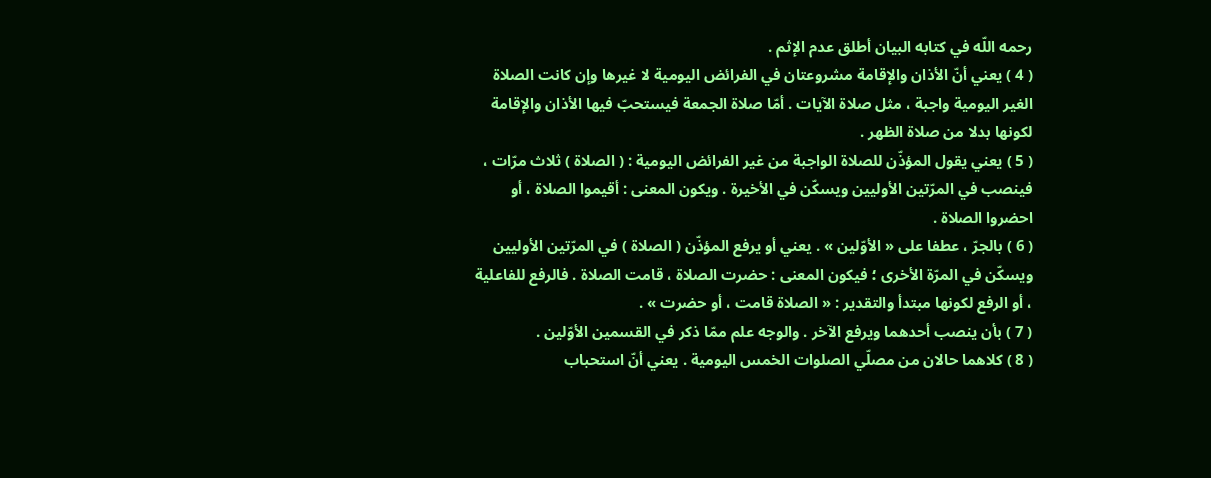رحمه اللّه في كتابه البيان أطلق عدم الإثم .
( 4 ) يعني أنّ الأذان والإقامة مشروعتان في الفرائض اليومية لا غيرها وإن كانت الصلاة الغير اليومية واجبة ، مثل صلاة الآيات . أمّا صلاة الجمعة فيستحبّ فيها الأذان والإقامة لكونها بدلا من صلاة الظهر .
( 5 ) يعني يقول المؤذّن للصلاة الواجبة من غير الفرائض اليومية : ( الصلاة ) ثلاث مرّات ، فينصب في المرّتين الأوليين ويسكّن في الأخيرة . ويكون المعنى : أقيموا الصلاة ، أو احضروا الصلاة .
( 6 ) بالجرّ ، عطفا على « الأوّلين » . يعني أو يرفع المؤذّن ( الصلاة ) في المرّتين الأوليين ويسكّن في المرّة الأخرى ؛ فيكون المعنى : حضرت الصلاة ، قامت الصلاة . فالرفع للفاعلية ، أو الرفع لكونها مبتدأ والتقدير : « الصلاة قامت ، أو حضرت » .
( 7 ) بأن ينصب أحدهما ويرفع الآخر . والوجه علم ممّا ذكر في القسمين الأوّلين .
( 8 ) كلاهما حالان من مصلّي الصلوات الخمس اليومية . يعني أنّ استحباب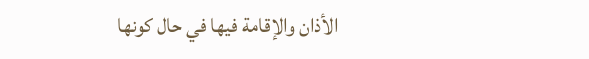الأذان والإقامة فيها في حال كونها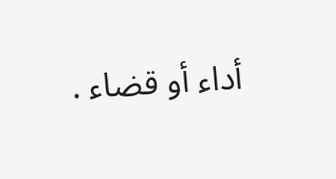أداء أو قضاء .